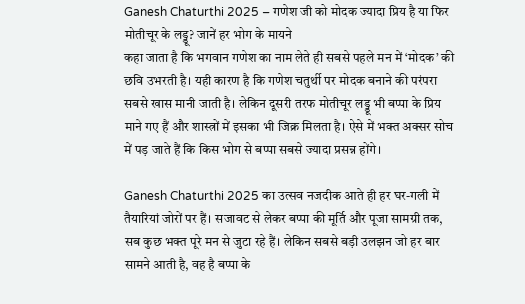Ganesh Chaturthi 2025 – गणेश जी को मोदक ज्यादा प्रिय है या फिर मोतीचूर के लड्डू? जानें हर भोग के मायने
कहा जाता है कि भगवान गणेश का नाम लेते ही सबसे पहले मन में ‘मोदक’ की छवि उभरती है। यही कारण है कि गणेश चतुर्थी पर मोदक बनाने की परंपरा सबसे खास मानी जाती है। लेकिन दूसरी तरफ मोतीचूर लड्डू भी बप्पा के प्रिय माने गए हैं और शास्त्रों में इसका भी जिक्र मिलता है। ऐसे में भक्त अक्सर सोच में पड़ जाते हैं कि किस भोग से बप्पा सबसे ज्यादा प्रसन्न होंगे।

Ganesh Chaturthi 2025 का उत्सव नजदीक आते ही हर घर-गली में तैयारियां जोरों पर हैं। सजावट से लेकर बप्पा की मूर्ति और पूजा सामग्री तक, सब कुछ भक्त पूरे मन से जुटा रहे हैं। लेकिन सबसे बड़ी उलझन जो हर बार सामने आती है, वह है बप्पा के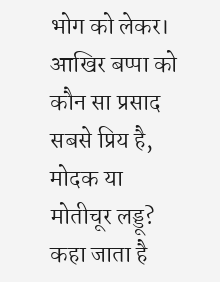भोग को लेकर। आखिर बप्पा को कौन सा प्रसाद सबसे प्रिय है, मोदक या मोतीचूर लड्डू?
कहा जाता है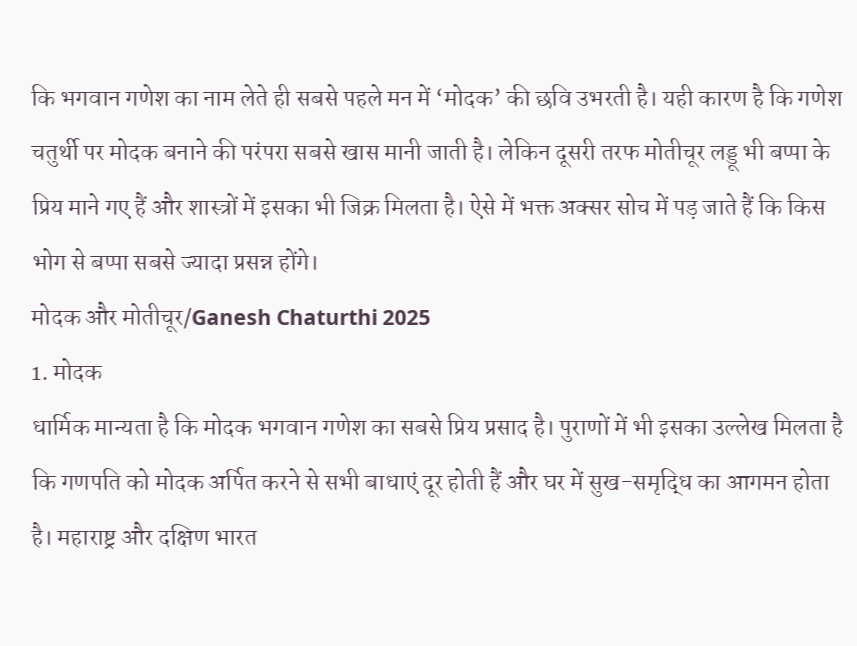कि भगवान गणेश का नाम लेते ही सबसे पहले मन में ‘मोदक’ की छवि उभरती है। यही कारण है कि गणेश चतुर्थी पर मोदक बनाने की परंपरा सबसे खास मानी जाती है। लेकिन दूसरी तरफ मोतीचूर लड्डू भी बप्पा के प्रिय माने गए हैं और शास्त्रों में इसका भी जिक्र मिलता है। ऐसे में भक्त अक्सर सोच में पड़ जाते हैं कि किस भोग से बप्पा सबसे ज्यादा प्रसन्न होंगे।
मोदक और मोतीचूर/Ganesh Chaturthi 2025
1. मोदक
धार्मिक मान्यता है कि मोदक भगवान गणेश का सबसे प्रिय प्रसाद है। पुराणों में भी इसका उल्लेख मिलता है कि गणपति को मोदक अर्पित करने से सभी बाधाएं दूर होती हैं और घर में सुख-समृद्धि का आगमन होता है। महाराष्ट्र और दक्षिण भारत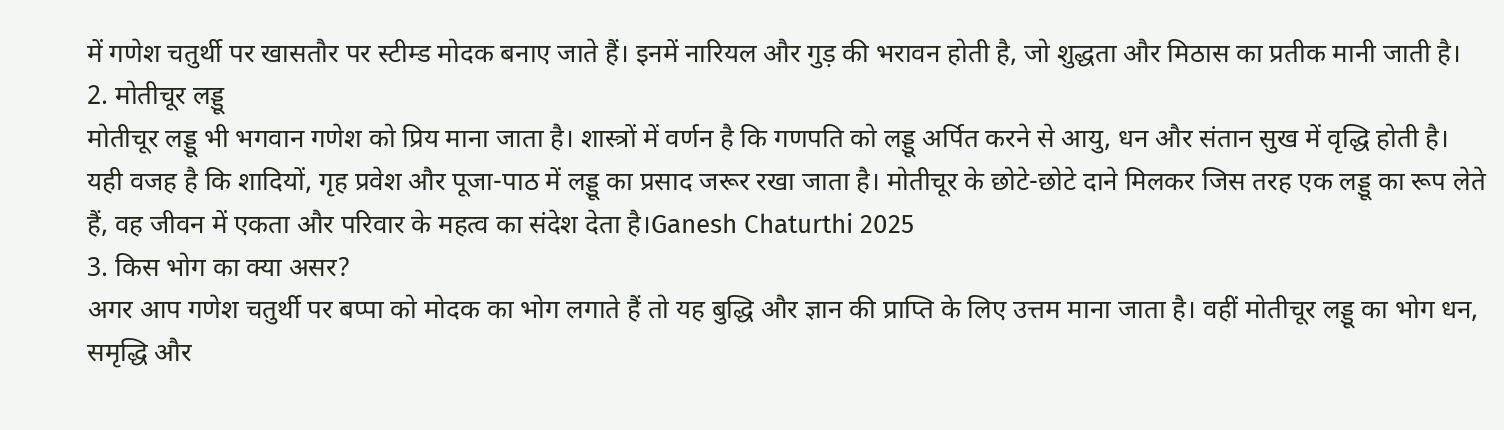में गणेश चतुर्थी पर खासतौर पर स्टीम्ड मोदक बनाए जाते हैं। इनमें नारियल और गुड़ की भरावन होती है, जो शुद्धता और मिठास का प्रतीक मानी जाती है।
2. मोतीचूर लड्डू
मोतीचूर लड्डू भी भगवान गणेश को प्रिय माना जाता है। शास्त्रों में वर्णन है कि गणपति को लड्डू अर्पित करने से आयु, धन और संतान सुख में वृद्धि होती है। यही वजह है कि शादियों, गृह प्रवेश और पूजा-पाठ में लड्डू का प्रसाद जरूर रखा जाता है। मोतीचूर के छोटे-छोटे दाने मिलकर जिस तरह एक लड्डू का रूप लेते हैं, वह जीवन में एकता और परिवार के महत्व का संदेश देता है।Ganesh Chaturthi 2025
3. किस भोग का क्या असर?
अगर आप गणेश चतुर्थी पर बप्पा को मोदक का भोग लगाते हैं तो यह बुद्धि और ज्ञान की प्राप्ति के लिए उत्तम माना जाता है। वहीं मोतीचूर लड्डू का भोग धन, समृद्धि और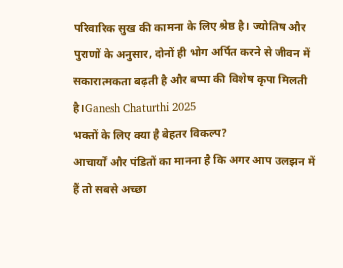परिवारिक सुख की कामना के लिए श्रेष्ठ है। ज्योतिष और पुराणों के अनुसार, दोनों ही भोग अर्पित करने से जीवन में सकारात्मकता बढ़ती है और बप्पा की विशेष कृपा मिलती है।Ganesh Chaturthi 2025
भक्तों के लिए क्या है बेहतर विकल्प?
आचार्यों और पंडितों का मानना है कि अगर आप उलझन में हैं तो सबसे अच्छा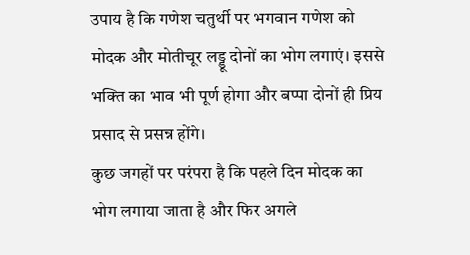उपाय है कि गणेश चतुर्थी पर भगवान गणेश को मोदक और मोतीचूर लड्डू दोनों का भोग लगाएं। इससे भक्ति का भाव भी पूर्ण होगा और बप्पा दोनों ही प्रिय प्रसाद से प्रसन्न होंगे।
कुछ जगहों पर परंपरा है कि पहले दिन मोदक का भोग लगाया जाता है और फिर अगले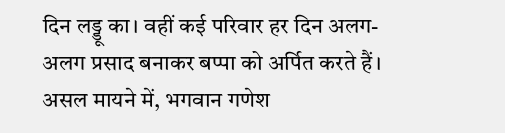दिन लड्डू का। वहीं कई परिवार हर दिन अलग-अलग प्रसाद बनाकर बप्पा को अर्पित करते हैं। असल मायने में, भगवान गणेश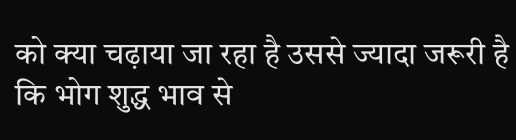को क्या चढ़ाया जा रहा है उससे ज्यादा जरूरी है कि भोग शुद्ध भाव से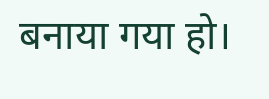बनाया गया हो।